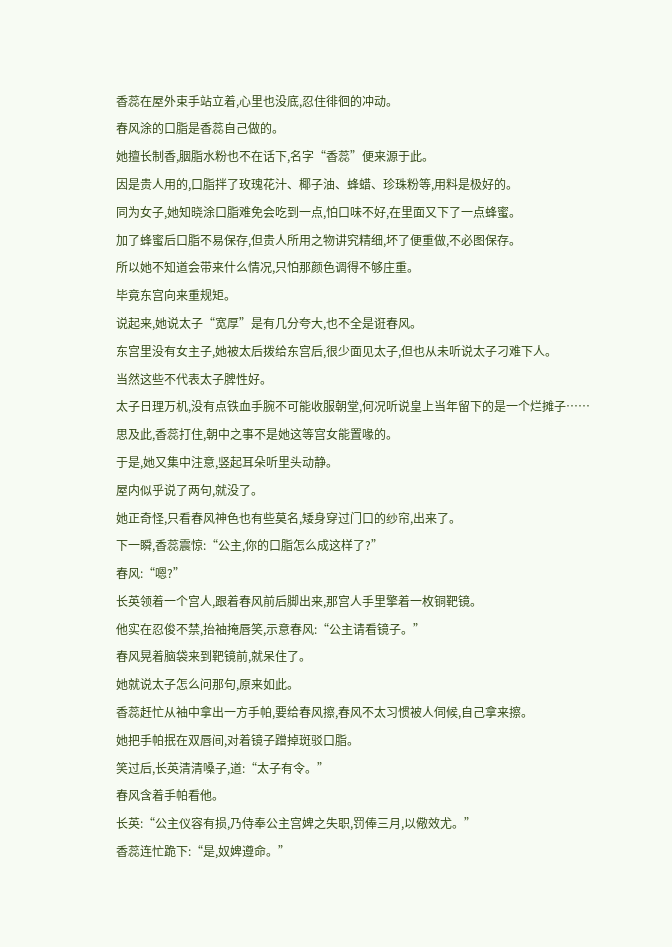香蕊在屋外束手站立着,心里也没底,忍住徘徊的冲动。
春风涂的口脂是香蕊自己做的。
她擅长制香,胭脂水粉也不在话下,名字“香蕊”便来源于此。
因是贵人用的,口脂拌了玫瑰花汁、椰子油、蜂蜡、珍珠粉等,用料是极好的。
同为女子,她知晓涂口脂难免会吃到一点,怕口味不好,在里面又下了一点蜂蜜。
加了蜂蜜后口脂不易保存,但贵人所用之物讲究精细,坏了便重做,不必图保存。
所以她不知道会带来什么情况,只怕那颜色调得不够庄重。
毕竟东宫向来重规矩。
说起来,她说太子“宽厚”是有几分夸大,也不全是诳春风。
东宫里没有女主子,她被太后拨给东宫后,很少面见太子,但也从未听说太子刁难下人。
当然这些不代表太子脾性好。
太子日理万机,没有点铁血手腕不可能收服朝堂,何况听说皇上当年留下的是一个烂摊子……
思及此,香蕊打住,朝中之事不是她这等宫女能置喙的。
于是,她又集中注意,竖起耳朵听里头动静。
屋内似乎说了两句,就没了。
她正奇怪,只看春风神色也有些莫名,矮身穿过门口的纱帘,出来了。
下一瞬,香蕊震惊:“公主,你的口脂怎么成这样了?”
春风:“嗯?”
长英领着一个宫人,跟着春风前后脚出来,那宫人手里擎着一枚铜靶镜。
他实在忍俊不禁,抬袖掩唇笑,示意春风:“公主请看镜子。”
春风晃着脑袋来到靶镜前,就呆住了。
她就说太子怎么问那句,原来如此。
香蕊赶忙从袖中拿出一方手帕,要给春风擦,春风不太习惯被人伺候,自己拿来擦。
她把手帕抿在双唇间,对着镜子蹭掉斑驳口脂。
笑过后,长英清清嗓子,道:“太子有令。”
春风含着手帕看他。
长英:“公主仪容有损,乃侍奉公主宫婢之失职,罚俸三月,以儆效尤。”
香蕊连忙跪下:“是,奴婢遵命。”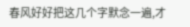春风好好把这几个字默念一遍,才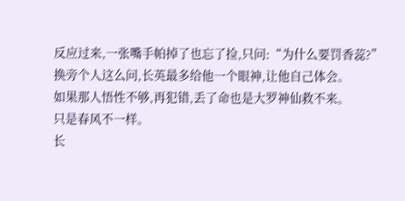反应过来,一张嘴手帕掉了也忘了捡,只问:“为什么要罚香蕊?”
换旁个人这么问,长英最多给他一个眼神,让他自己体会。
如果那人悟性不够,再犯错,丢了命也是大罗神仙救不来。
只是春风不一样。
长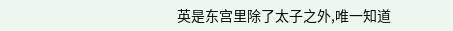英是东宫里除了太子之外,唯一知道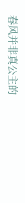春风并非真公主的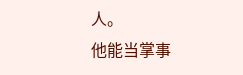人。
他能当掌事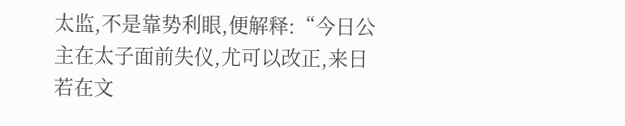太监,不是靠势利眼,便解释:“今日公主在太子面前失仪,尤可以改正,来日若在文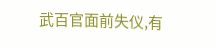武百官面前失仪,有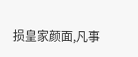损皇家颜面,凡事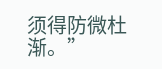须得防微杜渐。”